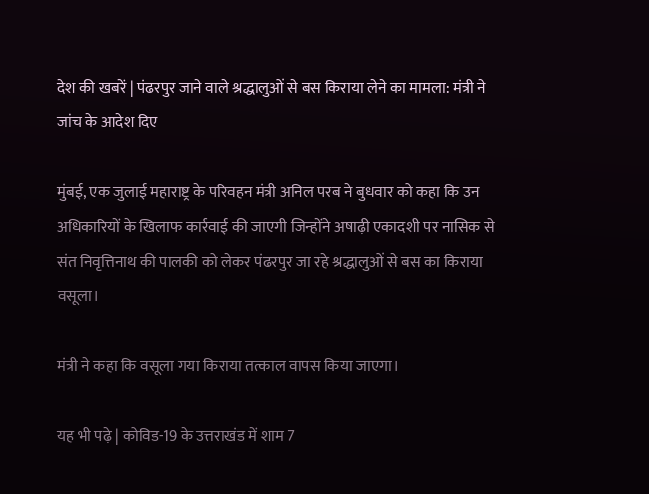देश की खबरें | पंढरपुर जाने वाले श्रद्धालुओं से बस किराया लेने का मामला: मंत्री ने जांच के आदेश दिए

मुंबई, एक जुलाई महाराष्ट्र के परिवहन मंत्री अनिल परब ने बुधवार को कहा कि उन अधिकारियों के खिलाफ कार्रवाई की जाएगी जिन्होंने अषाढ़ी एकादशी पर नासिक से संत निवृत्तिनाथ की पालकी को लेकर पंढरपुर जा रहे श्रद्धालुओं से बस का किराया वसूला।

मंत्री ने कहा कि वसूला गया किराया तत्काल वापस किया जाएगा।

यह भी पढ़े | कोविड-19 के उत्तराखंड में शाम 7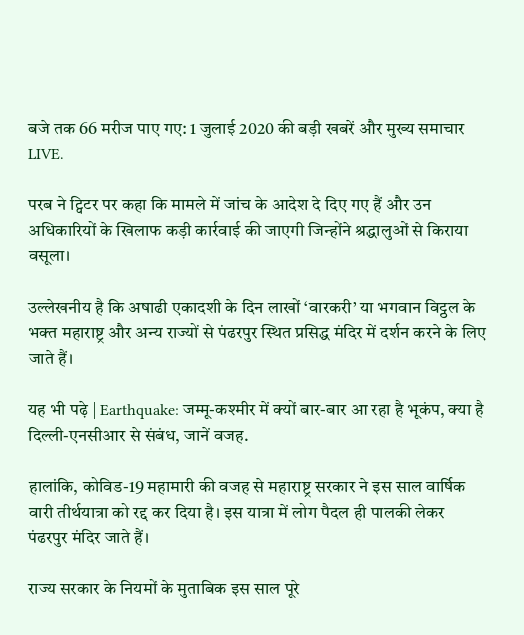बजे तक 66 मरीज पाए गए: 1 जुलाई 2020 की बड़ी खबरें और मुख्य समाचार LIVE.

परब ने ट्विटर पर कहा कि मामले में जांच के आदेश दे दिए गए हैं और उन अधिकारियों के खिलाफ कड़ी कार्रवाई की जाएगी जिन्होंने श्रद्धालुओं से किराया वसूला।

उल्लेखनीय है कि अषाढी एकादशी के दिन लाखों ‘वारकरी’ या भगवान विट्ठल के भक्त महाराष्ट्र और अन्य राज्यों से पंढरपुर स्थित प्रसिद्ध मंदिर में दर्शन करने के लिए जाते हैं।

यह भी पढ़े | Earthquake: जम्मू-कश्‍मीर में क्यों बार-बार आ रहा है भूकंप, क्या है दिल्ली-एनसीआर से संबंध, जानें वजह.

हालांकि, कोविड-19 महामारी की वजह से महाराष्ट्र सरकार ने इस साल वार्षिक वारी तीर्थयात्रा को रद्द कर दिया है। इस यात्रा में लोग पैदल ही पालकी लेकर पंढरपुर मंदिर जाते हैं।

राज्य सरकार के नियमों के मुताबिक इस साल पूरे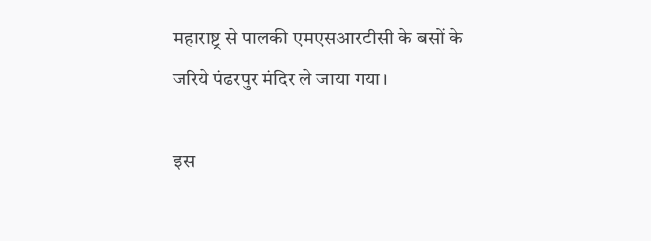महाराष्ट्र से पालकी एमएसआरटीसी के बसों के जरिये पंढरपुर मंदिर ले जाया गया।

इस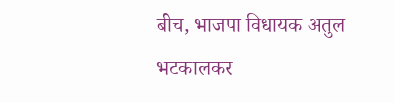बीच, भाजपा विधायक अतुल भटकालकर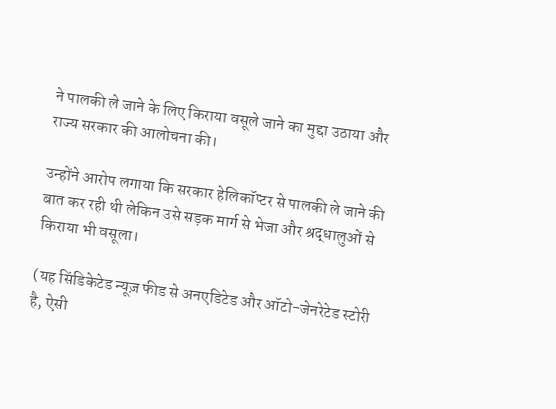ने पालकी ले जाने के लिए किराया वसूले जाने का मुद्दा उठाया और राज्य सरकार की आलोचना की।

उन्होंने आरोप लगाया कि सरकार हेलिकॉप्टर से पालकी ले जाने की बात कर रही थी लेकिन उसे सड़क मार्ग से भेजा और श्रद्धालुओं से किराया भी वसूला।

(यह सिंडिकेटेड न्यूज़ फीड से अनएडिटेड और ऑटो-जेनरेटेड स्टोरी है, ऐसी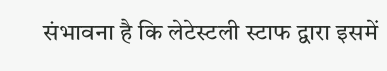संभावना है कि लेटेस्टली स्टाफ द्वारा इसमें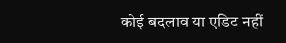कोई बदलाव या एडिट नहीं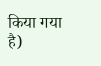किया गया है)